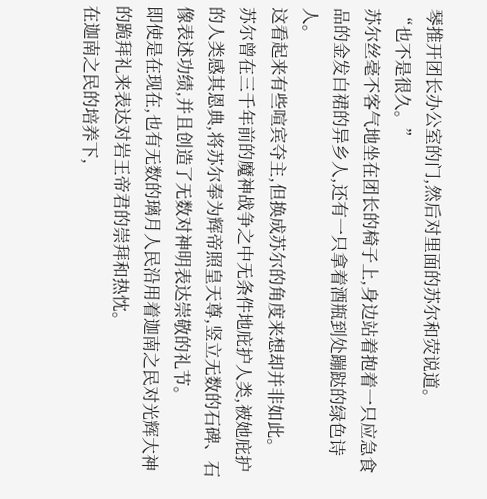琴推开团长办公室的门,然后对里面的苏尔和荧说道。
“也不是很久。”
苏尔丝毫不客气地坐在团长的椅子上,身边站着抱着一只应急食品的金发白裙的异乡人,还有一只拿着酒瓶到处蹦跶的绿色诗人。
这看起来有些喧宾夺主,但换成苏尔的角度来想却并非如此。
苏尔曾在三千年前的魔神战争之中无条件地庇护人类,被她庇护的人类感其恩典,将苏尔奉为辉帝照皇天尊,竖立无数的石碑、石像表述功绩,并且创造了无数对神明表达崇敬的礼节。
即使是在现在,也有无数的璃月人民沿用着迦南之民对光辉大神的跪拜礼来表达对岩王帝君的崇拜和热忱。
在迦南之民的培养下,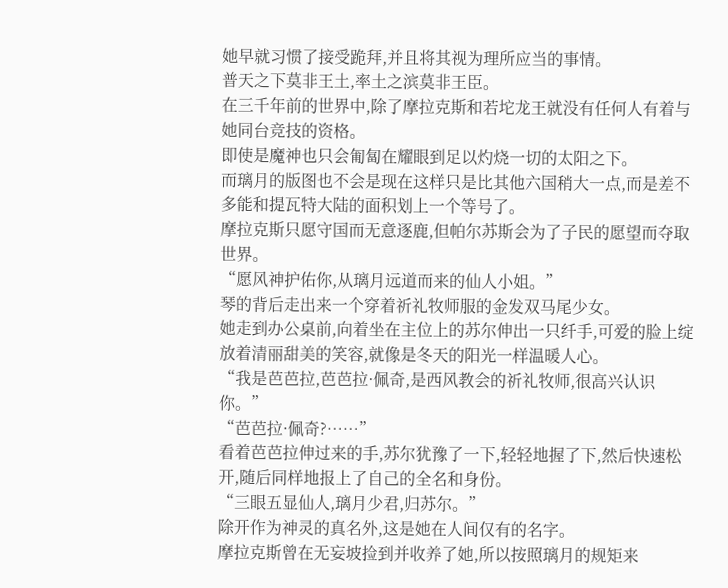她早就习惯了接受跪拜,并且将其视为理所应当的事情。
普天之下莫非王土,率土之滨莫非王臣。
在三千年前的世界中,除了摩拉克斯和若坨龙王就没有任何人有着与她同台竞技的资格。
即使是魔神也只会匍匐在耀眼到足以灼烧一切的太阳之下。
而璃月的版图也不会是现在这样只是比其他六国稍大一点,而是差不多能和提瓦特大陆的面积划上一个等号了。
摩拉克斯只愿守国而无意逐鹿,但帕尔苏斯会为了子民的愿望而夺取世界。
“愿风神护佑你,从璃月远道而来的仙人小姐。”
琴的背后走出来一个穿着祈礼牧师服的金发双马尾少女。
她走到办公桌前,向着坐在主位上的苏尔伸出一只纤手,可爱的脸上绽放着清丽甜美的笑容,就像是冬天的阳光一样温暖人心。
“我是芭芭拉,芭芭拉·佩奇,是西风教会的祈礼牧师,很高兴认识你。”
“芭芭拉·佩奇?……”
看着芭芭拉伸过来的手,苏尔犹豫了一下,轻轻地握了下,然后快速松开,随后同样地报上了自己的全名和身份。
“三眼五显仙人,璃月少君,归苏尔。”
除开作为神灵的真名外,这是她在人间仅有的名字。
摩拉克斯曾在无妄坡捡到并收养了她,所以按照璃月的规矩来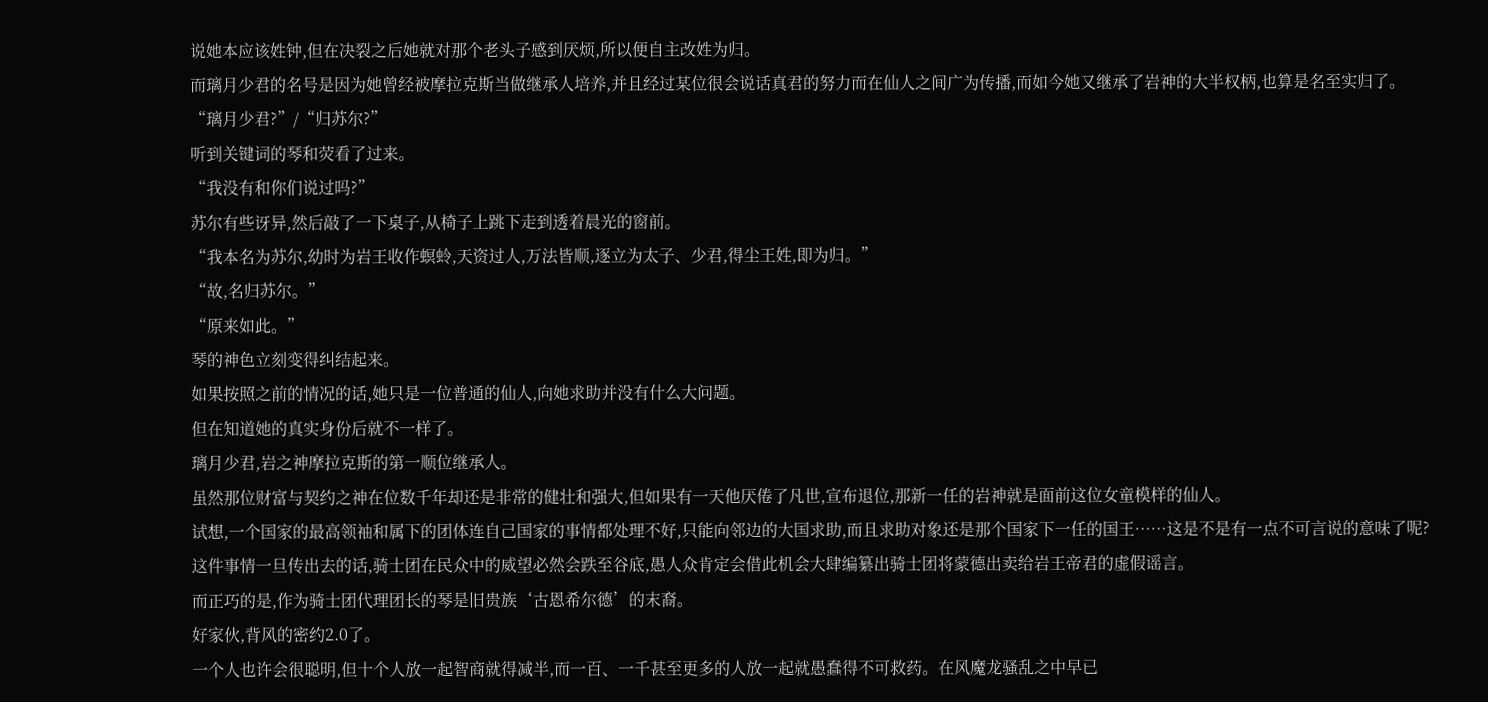说她本应该姓钟,但在决裂之后她就对那个老头子感到厌烦,所以便自主改姓为归。
而璃月少君的名号是因为她曾经被摩拉克斯当做继承人培养,并且经过某位很会说话真君的努力而在仙人之间广为传播,而如今她又继承了岩神的大半权柄,也算是名至实归了。
“璃月少君?”/“归苏尔?”
听到关键词的琴和荧看了过来。
“我没有和你们说过吗?”
苏尔有些讶异,然后敲了一下桌子,从椅子上跳下走到透着晨光的窗前。
“我本名为苏尔,幼时为岩王收作螟蛉,天资过人,万法皆顺,逐立为太子、少君,得尘王姓,即为归。”
“故,名归苏尔。”
“原来如此。”
琴的神色立刻变得纠结起来。
如果按照之前的情况的话,她只是一位普通的仙人,向她求助并没有什么大问题。
但在知道她的真实身份后就不一样了。
璃月少君,岩之神摩拉克斯的第一顺位继承人。
虽然那位财富与契约之神在位数千年却还是非常的健壮和强大,但如果有一天他厌倦了凡世,宣布退位,那新一任的岩神就是面前这位女童模样的仙人。
试想,一个国家的最高领袖和属下的团体连自己国家的事情都处理不好,只能向邻边的大国求助,而且求助对象还是那个国家下一任的国王……这是不是有一点不可言说的意味了呢?
这件事情一旦传出去的话,骑士团在民众中的威望必然会跌至谷底,愚人众肯定会借此机会大肆编纂出骑士团将蒙德出卖给岩王帝君的虚假谣言。
而正巧的是,作为骑士团代理团长的琴是旧贵族‘古恩希尔德’的末裔。
好家伙,背风的密约2.0了。
一个人也许会很聪明,但十个人放一起智商就得减半,而一百、一千甚至更多的人放一起就愚蠢得不可救药。在风魔龙骚乱之中早已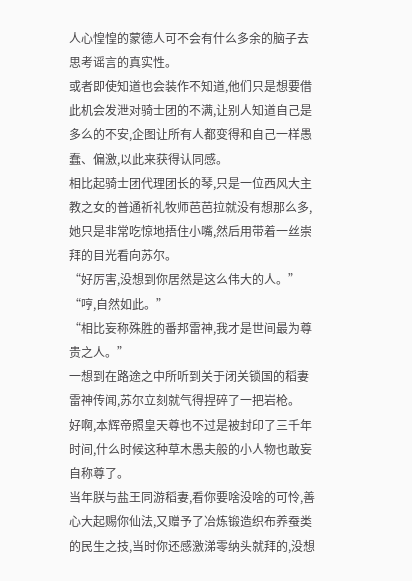人心惶惶的蒙德人可不会有什么多余的脑子去思考谣言的真实性。
或者即使知道也会装作不知道,他们只是想要借此机会发泄对骑士团的不满,让别人知道自己是多么的不安,企图让所有人都变得和自己一样愚蠢、偏激,以此来获得认同感。
相比起骑士团代理团长的琴,只是一位西风大主教之女的普通祈礼牧师芭芭拉就没有想那么多,她只是非常吃惊地捂住小嘴,然后用带着一丝崇拜的目光看向苏尔。
“好厉害,没想到你居然是这么伟大的人。”
“哼,自然如此。”
“相比妄称殊胜的番邦雷神,我才是世间最为尊贵之人。”
一想到在路途之中所听到关于闭关锁国的稻妻雷神传闻,苏尔立刻就气得捏碎了一把岩枪。
好啊,本辉帝照皇天尊也不过是被封印了三千年时间,什么时候这种草木愚夫般的小人物也敢妄自称尊了。
当年朕与盐王同游稻妻,看你要啥没啥的可怜,善心大起赐你仙法,又赠予了冶炼锻造织布养蚕类的民生之技,当时你还感激涕零纳头就拜的,没想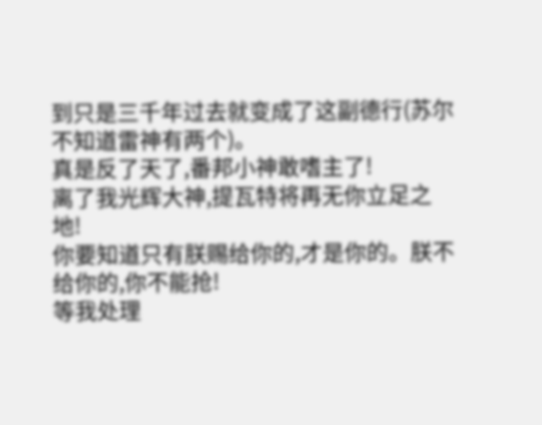到只是三千年过去就变成了这副德行(苏尔不知道雷神有两个)。
真是反了天了,番邦小神敢嗜主了!
离了我光辉大神,提瓦特将再无你立足之地!
你要知道只有朕赐给你的,才是你的。朕不给你的,你不能抢!
等我处理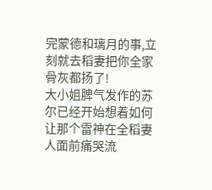完蒙德和璃月的事,立刻就去稻妻把你全家骨灰都扬了!
大小姐脾气发作的苏尔已经开始想着如何让那个雷神在全稻妻人面前痛哭流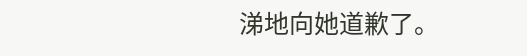涕地向她道歉了。